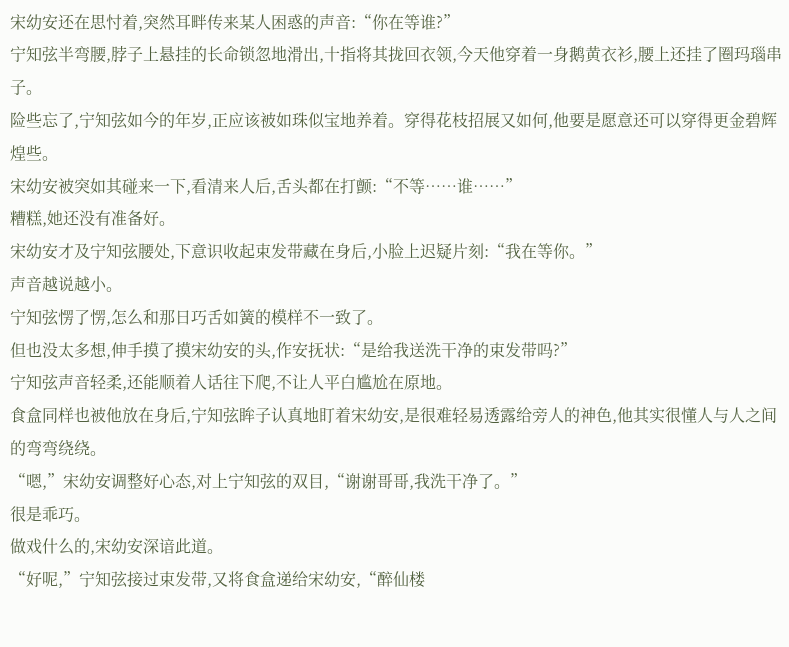宋幼安还在思忖着,突然耳畔传来某人困惑的声音:“你在等谁?”
宁知弦半弯腰,脖子上悬挂的长命锁忽地滑出,十指将其拢回衣领,今天他穿着一身鹅黄衣衫,腰上还挂了圈玛瑙串子。
险些忘了,宁知弦如今的年岁,正应该被如珠似宝地养着。穿得花枝招展又如何,他要是愿意还可以穿得更金碧辉煌些。
宋幼安被突如其碰来一下,看清来人后,舌头都在打颤:“不等……谁……”
糟糕,她还没有准备好。
宋幼安才及宁知弦腰处,下意识收起束发带藏在身后,小脸上迟疑片刻:“我在等你。”
声音越说越小。
宁知弦愣了愣,怎么和那日巧舌如簧的模样不一致了。
但也没太多想,伸手摸了摸宋幼安的头,作安抚状:“是给我送洗干净的束发带吗?”
宁知弦声音轻柔,还能顺着人话往下爬,不让人平白尴尬在原地。
食盒同样也被他放在身后,宁知弦眸子认真地盯着宋幼安,是很难轻易透露给旁人的神色,他其实很懂人与人之间的弯弯绕绕。
“嗯,”宋幼安调整好心态,对上宁知弦的双目,“谢谢哥哥,我洗干净了。”
很是乖巧。
做戏什么的,宋幼安深谙此道。
“好呢,”宁知弦接过束发带,又将食盒递给宋幼安,“醉仙楼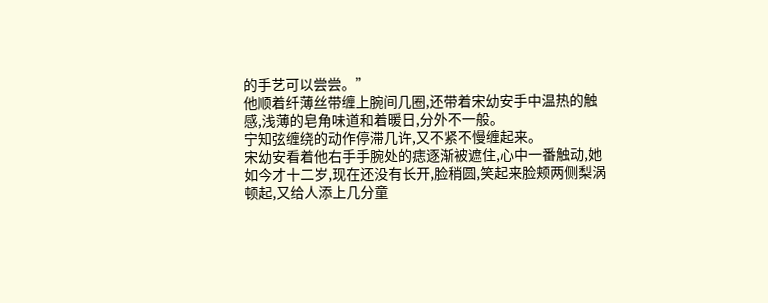的手艺可以尝尝。”
他顺着纤薄丝带缠上腕间几圈,还带着宋幼安手中温热的触感,浅薄的皂角味道和着暖日,分外不一般。
宁知弦缠绕的动作停滞几许,又不紧不慢缠起来。
宋幼安看着他右手手腕处的痣逐渐被遮住,心中一番触动,她如今才十二岁,现在还没有长开,脸稍圆,笑起来脸颊两侧梨涡顿起,又给人添上几分童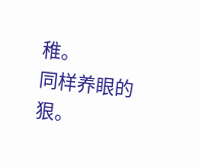稚。
同样养眼的狠。